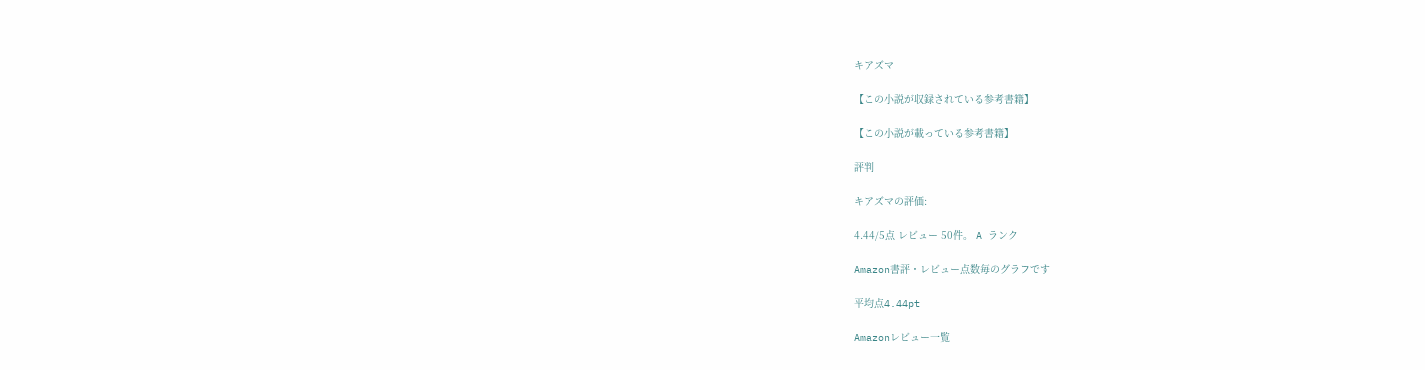キアズマ

【この小説が収録されている参考書籍】

【この小説が載っている参考書籍】

評判

キアズマの評価:

4.44/5点 レビュー 50件。 A ランク

Amazon書評・レビュー点数毎のグラフです

平均点4.44pt

Amazonレビュー一覧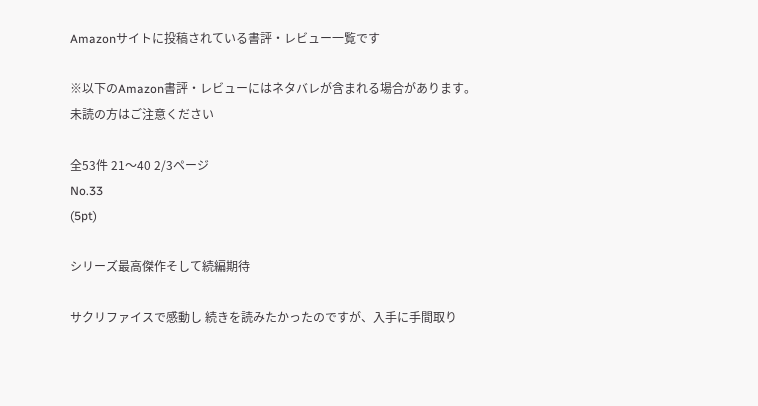Amazonサイトに投稿されている書評・レビュー一覧です

※以下のAmazon書評・レビューにはネタバレが含まれる場合があります。
未読の方はご注意ください

全53件 21〜40 2/3ページ
No.33
(5pt)

シリーズ最高傑作そして続編期待

サクリファイスで感動し 続きを読みたかったのですが、入手に手間取り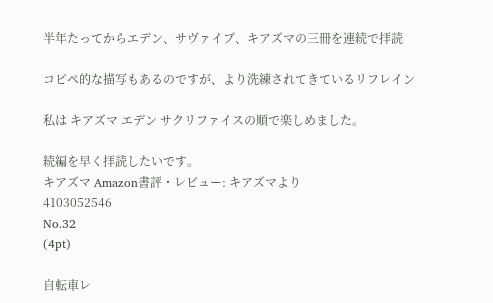半年たってからエデン、サヴァイブ、キアズマの三冊を連続で拝読

コピペ的な描写もあるのですが、より洗練されてきているリフレイン

私は キアズマ エデン サクリファイスの順で楽しめました。

続編を早く拝読したいです。
キアズマ Amazon書評・レビュー: キアズマより
4103052546
No.32
(4pt)

自転車レ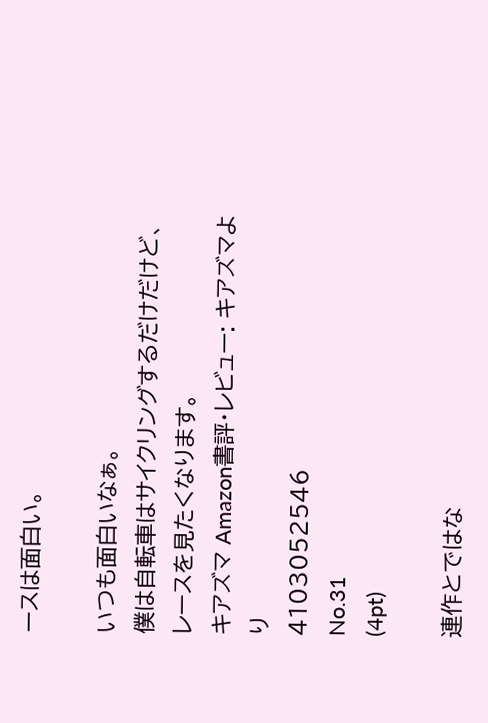ースは面白い。

いつも面白いなぁ。
僕は自転車はサイクリングするだけだけど、レースを見たくなります。
キアズマ Amazon書評・レビュー: キアズマより
4103052546
No.31
(4pt)

連作とではな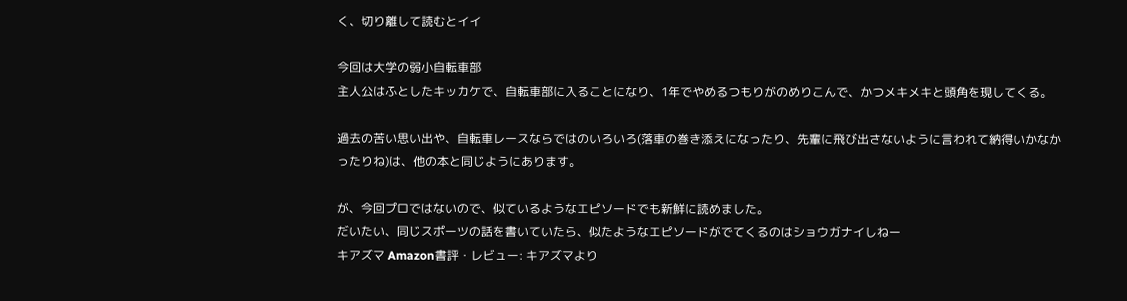く、切り離して読むとイイ

今回は大学の弱小自転車部
主人公はふとしたキッカケで、自転車部に入ることになり、1年でやめるつもりがのめりこんで、かつメキメキと頭角を現してくる。

過去の苦い思い出や、自転車レースならではのいろいろ(落車の巻き添えになったり、先輩に飛び出さないように言われて納得いかなかったりね)は、他の本と同じようにあります。

が、今回プロではないので、似ているようなエピソードでも新鮮に読めました。
だいたい、同じスポーツの話を書いていたら、似たようなエピソードがでてくるのはショウガナイしねー
キアズマ Amazon書評・レビュー: キアズマより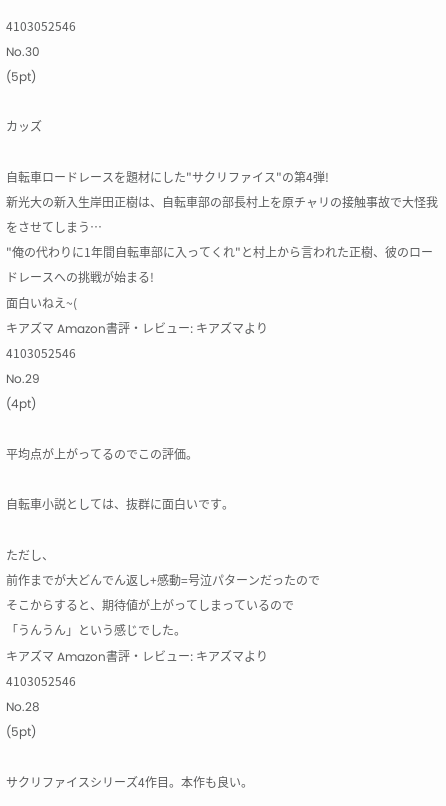4103052546
No.30
(5pt)

カッズ

自転車ロードレースを題材にした"サクリファイス"の第4弾!
新光大の新入生岸田正樹は、自転車部の部長村上を原チャリの接触事故で大怪我をさせてしまう…
"俺の代わりに1年間自転車部に入ってくれ"と村上から言われた正樹、彼のロードレースへの挑戦が始まる!
面白いねえ~(
キアズマ Amazon書評・レビュー: キアズマより
4103052546
No.29
(4pt)

平均点が上がってるのでこの評価。

自転車小説としては、抜群に面白いです。

ただし、
前作までが大どんでん返し+感動=号泣パターンだったので
そこからすると、期待値が上がってしまっているので
「うんうん」という感じでした。
キアズマ Amazon書評・レビュー: キアズマより
4103052546
No.28
(5pt)

サクリファイスシリーズ4作目。本作も良い。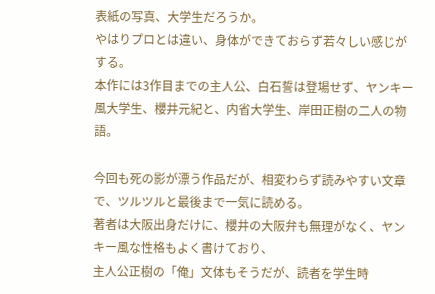表紙の写真、大学生だろうか。
やはりプロとは違い、身体ができておらず若々しい感じがする。
本作には3作目までの主人公、白石誓は登場せず、ヤンキー風大学生、櫻井元紀と、内省大学生、岸田正樹の二人の物語。

今回も死の影が漂う作品だが、相変わらず読みやすい文章で、ツルツルと最後まで一気に読める。
著者は大阪出身だけに、櫻井の大阪弁も無理がなく、ヤンキー風な性格もよく書けており、
主人公正樹の「俺」文体もそうだが、読者を学生時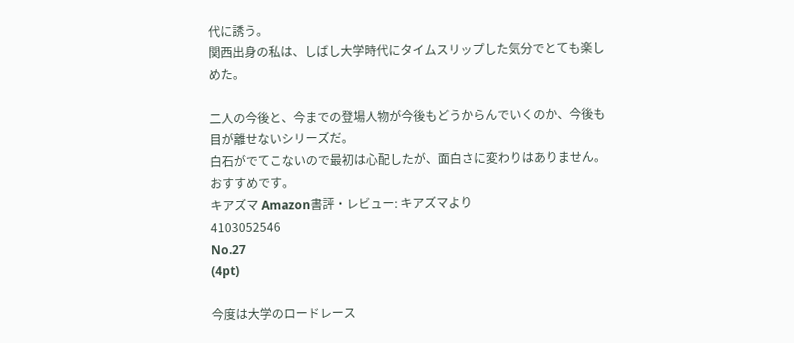代に誘う。
関西出身の私は、しばし大学時代にタイムスリップした気分でとても楽しめた。

二人の今後と、今までの登場人物が今後もどうからんでいくのか、今後も目が離せないシリーズだ。
白石がでてこないので最初は心配したが、面白さに変わりはありません。
おすすめです。
キアズマ Amazon書評・レビュー: キアズマより
4103052546
No.27
(4pt)

今度は大学のロードレース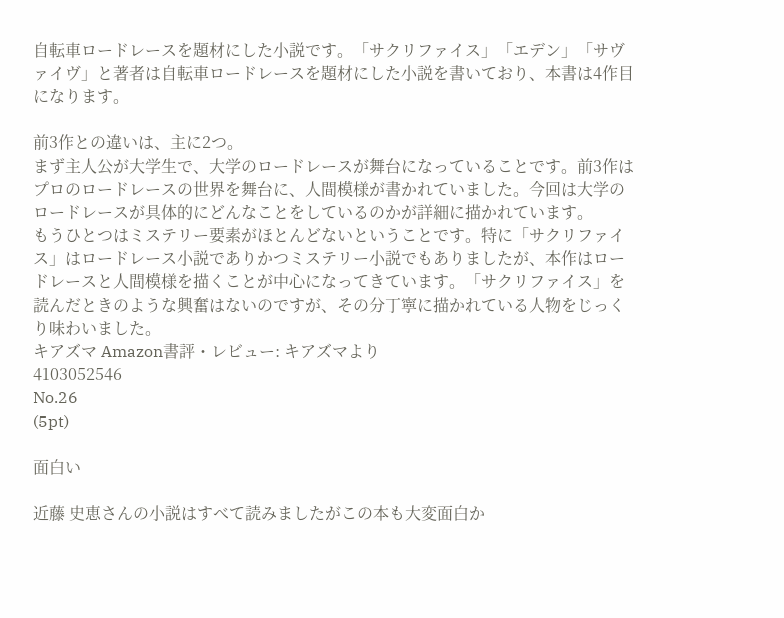自転車ロードレースを題材にした小説です。「サクリファイス」「エデン」「サヴァイヴ」と著者は自転車ロードレースを題材にした小説を書いており、本書は4作目になります。

前3作との違いは、主に2つ。
まず主人公が大学生で、大学のロードレースが舞台になっていることです。前3作はプロのロードレースの世界を舞台に、人間模様が書かれていました。今回は大学のロードレースが具体的にどんなことをしているのかが詳細に描かれています。
もうひとつはミステリー要素がほとんどないということです。特に「サクリファイス」はロードレース小説でありかつミステリー小説でもありましたが、本作はロードレースと人間模様を描くことが中心になってきています。「サクリファイス」を読んだときのような興奮はないのですが、その分丁寧に描かれている人物をじっくり味わいました。
キアズマ Amazon書評・レビュー: キアズマより
4103052546
No.26
(5pt)

面白い

近藤 史恵さんの小説はすべて読みましたがこの本も大変面白か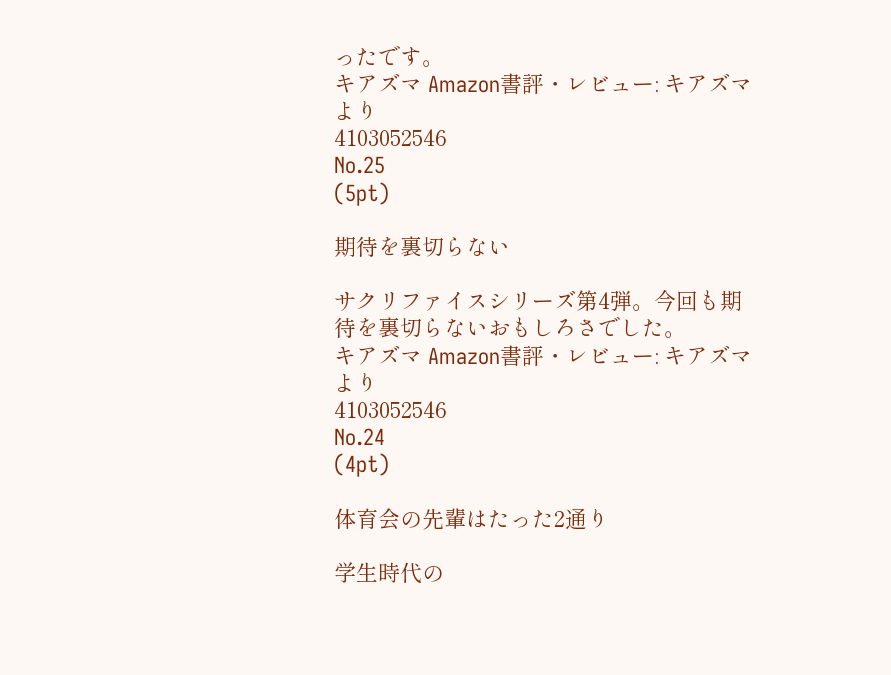ったです。
キアズマ Amazon書評・レビュー: キアズマより
4103052546
No.25
(5pt)

期待を裏切らない

サクリファイスシリーズ第4弾。今回も期待を裏切らないおもしろさでした。
キアズマ Amazon書評・レビュー: キアズマより
4103052546
No.24
(4pt)

体育会の先輩はたった2通り

学生時代の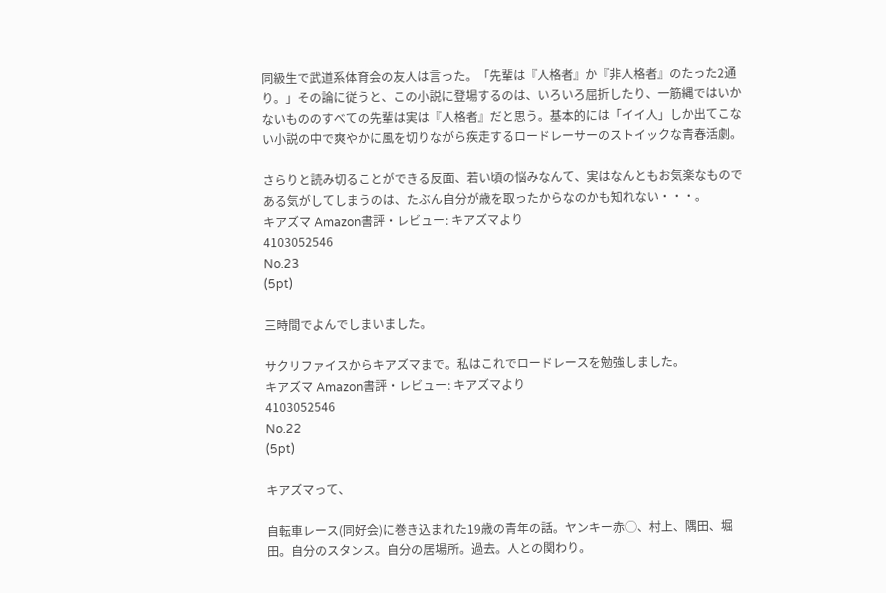同級生で武道系体育会の友人は言った。「先輩は『人格者』か『非人格者』のたった2通り。」その論に従うと、この小説に登場するのは、いろいろ屈折したり、一筋縄ではいかないもののすべての先輩は実は『人格者』だと思う。基本的には「イイ人」しか出てこない小説の中で爽やかに風を切りながら疾走するロードレーサーのストイックな青春活劇。

さらりと読み切ることができる反面、若い頃の悩みなんて、実はなんともお気楽なものである気がしてしまうのは、たぶん自分が歳を取ったからなのかも知れない・・・。
キアズマ Amazon書評・レビュー: キアズマより
4103052546
No.23
(5pt)

三時間でよんでしまいました。

サクリファイスからキアズマまで。私はこれでロードレースを勉強しました。
キアズマ Amazon書評・レビュー: キアズマより
4103052546
No.22
(5pt)

キアズマって、

自転車レース(同好会)に巻き込まれた19歳の青年の話。ヤンキー赤◯、村上、隅田、堀田。自分のスタンス。自分の居場所。過去。人との関わり。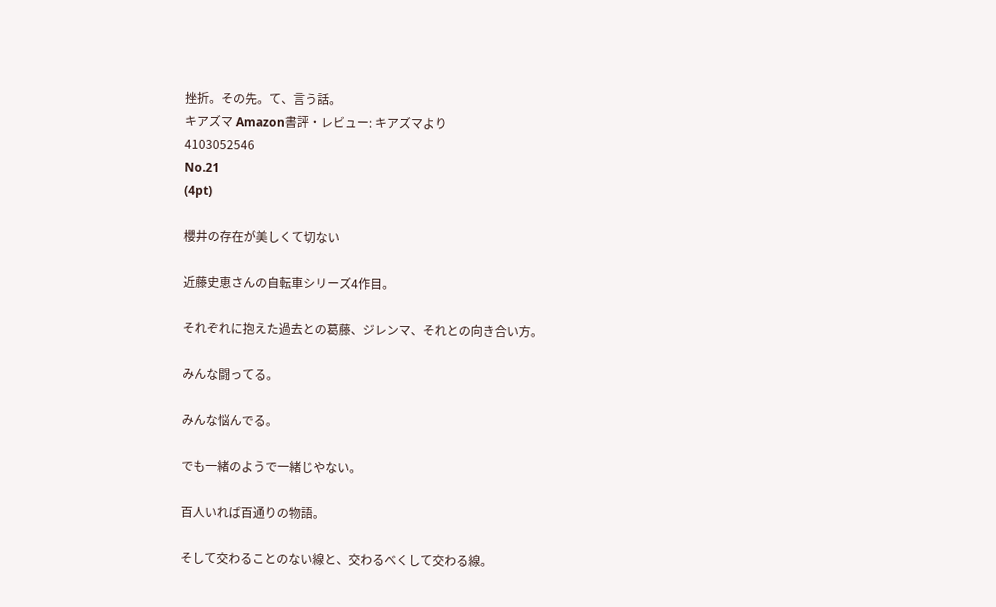挫折。その先。て、言う話。
キアズマ Amazon書評・レビュー: キアズマより
4103052546
No.21
(4pt)

櫻井の存在が美しくて切ない

近藤史恵さんの自転車シリーズ4作目。

それぞれに抱えた過去との葛藤、ジレンマ、それとの向き合い方。

みんな闘ってる。

みんな悩んでる。

でも一緒のようで一緒じやない。

百人いれば百通りの物語。

そして交わることのない線と、交わるべくして交わる線。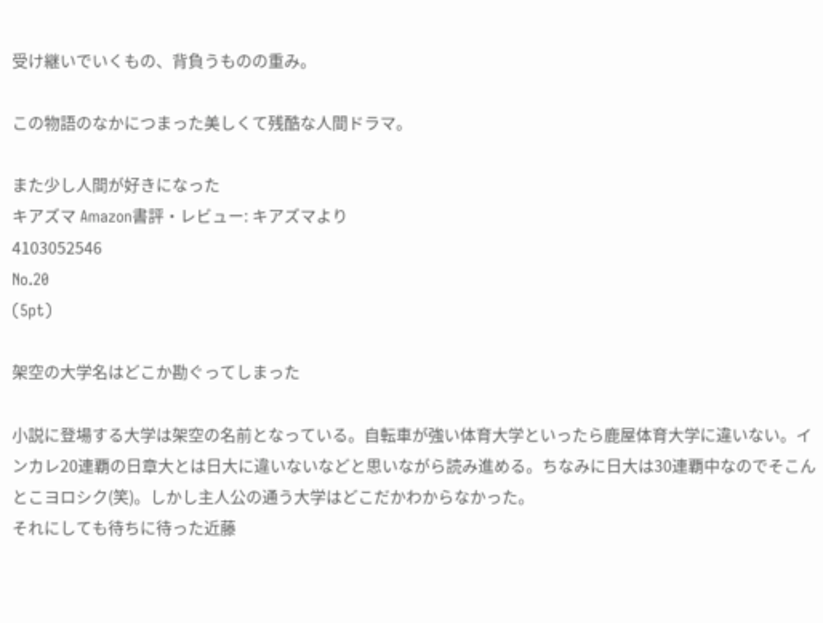受け継いでいくもの、背負うものの重み。

この物語のなかにつまった美しくて残酷な人間ドラマ。

また少し人間が好きになった
キアズマ Amazon書評・レビュー: キアズマより
4103052546
No.20
(5pt)

架空の大学名はどこか勘ぐってしまった

小説に登場する大学は架空の名前となっている。自転車が強い体育大学といったら鹿屋体育大学に違いない。インカレ20連覇の日章大とは日大に違いないなどと思いながら読み進める。ちなみに日大は30連覇中なのでそこんとこヨロシク(笑)。しかし主人公の通う大学はどこだかわからなかった。
それにしても待ちに待った近藤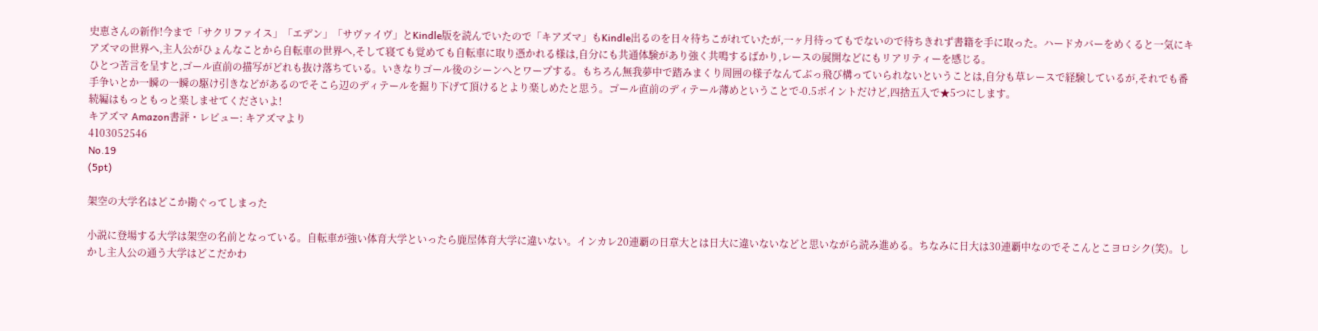史恵さんの新作!今まで「サクリファイス」「エデン」「サヴァイヴ」とKindle版を読んでいたので「キアズマ」もKindle出るのを日々待ちこがれていたが,一ヶ月待ってもでないので待ちきれず書籍を手に取った。ハードカバーをめくると一気にキアズマの世界へ,主人公がひょんなことから自転車の世界へ,そして寝ても覚めても自転車に取り憑かれる様は,自分にも共通体験があり強く共鳴するばかり,レースの展開などにもリアリティーを感じる。
ひとつ苦言を呈すと,ゴール直前の描写がどれも抜け落ちている。いきなりゴール後のシーンへとワープする。もちろん無我夢中で踏みまくり周囲の様子なんてぶっ飛び構っていられないということは,自分も草レースで経験しているが,それでも番手争いとか一瞬の一瞬の駆け引きなどがあるのでそこら辺のディテールを掘り下げて頂けるとより楽しめたと思う。ゴール直前のディテール薄めということで-0.5ポイントだけど,四捨五入で★5つにします。
続編はもっともっと楽しませてくださいよ!
キアズマ Amazon書評・レビュー: キアズマより
4103052546
No.19
(5pt)

架空の大学名はどこか勘ぐってしまった

小説に登場する大学は架空の名前となっている。自転車が強い体育大学といったら鹿屋体育大学に違いない。インカレ20連覇の日章大とは日大に違いないなどと思いながら読み進める。ちなみに日大は30連覇中なのでそこんとこヨロシク(笑)。しかし主人公の通う大学はどこだかわ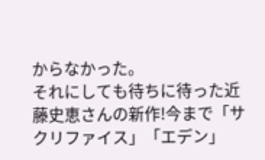からなかった。
それにしても待ちに待った近藤史恵さんの新作!今まで「サクリファイス」「エデン」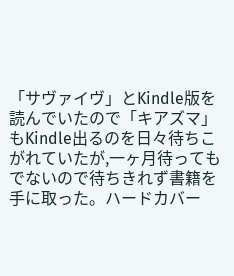「サヴァイヴ」とKindle版を読んでいたので「キアズマ」もKindle出るのを日々待ちこがれていたが,一ヶ月待ってもでないので待ちきれず書籍を手に取った。ハードカバー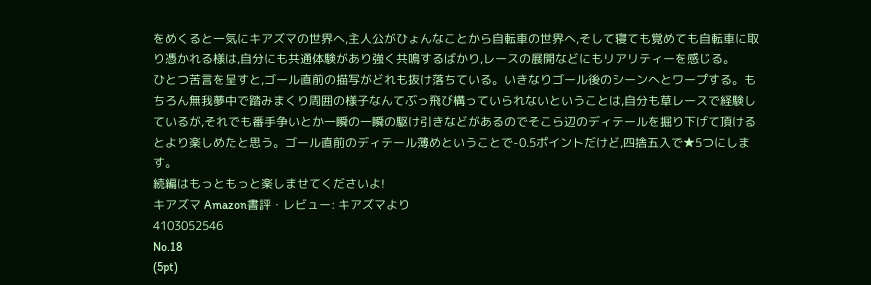をめくると一気にキアズマの世界へ,主人公がひょんなことから自転車の世界へ,そして寝ても覚めても自転車に取り憑かれる様は,自分にも共通体験があり強く共鳴するばかり,レースの展開などにもリアリティーを感じる。
ひとつ苦言を呈すと,ゴール直前の描写がどれも抜け落ちている。いきなりゴール後のシーンへとワープする。もちろん無我夢中で踏みまくり周囲の様子なんてぶっ飛び構っていられないということは,自分も草レースで経験しているが,それでも番手争いとか一瞬の一瞬の駆け引きなどがあるのでそこら辺のディテールを掘り下げて頂けるとより楽しめたと思う。ゴール直前のディテール薄めということで-0.5ポイントだけど,四捨五入で★5つにします。
続編はもっともっと楽しませてくださいよ!
キアズマ Amazon書評・レビュー: キアズマより
4103052546
No.18
(5pt)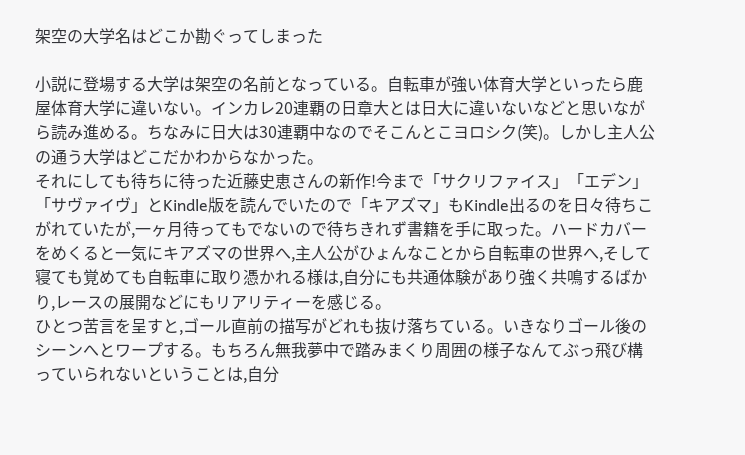架空の大学名はどこか勘ぐってしまった

小説に登場する大学は架空の名前となっている。自転車が強い体育大学といったら鹿屋体育大学に違いない。インカレ20連覇の日章大とは日大に違いないなどと思いながら読み進める。ちなみに日大は30連覇中なのでそこんとこヨロシク(笑)。しかし主人公の通う大学はどこだかわからなかった。
それにしても待ちに待った近藤史恵さんの新作!今まで「サクリファイス」「エデン」「サヴァイヴ」とKindle版を読んでいたので「キアズマ」もKindle出るのを日々待ちこがれていたが,一ヶ月待ってもでないので待ちきれず書籍を手に取った。ハードカバーをめくると一気にキアズマの世界へ,主人公がひょんなことから自転車の世界へ,そして寝ても覚めても自転車に取り憑かれる様は,自分にも共通体験があり強く共鳴するばかり,レースの展開などにもリアリティーを感じる。
ひとつ苦言を呈すと,ゴール直前の描写がどれも抜け落ちている。いきなりゴール後のシーンへとワープする。もちろん無我夢中で踏みまくり周囲の様子なんてぶっ飛び構っていられないということは,自分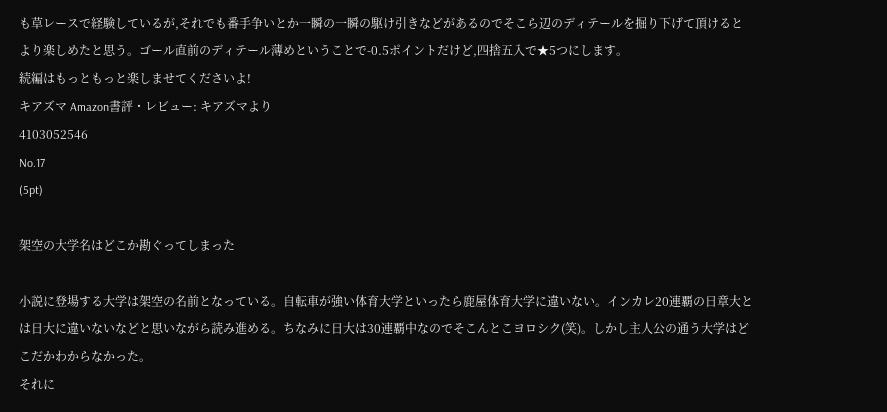も草レースで経験しているが,それでも番手争いとか一瞬の一瞬の駆け引きなどがあるのでそこら辺のディテールを掘り下げて頂けるとより楽しめたと思う。ゴール直前のディテール薄めということで-0.5ポイントだけど,四捨五入で★5つにします。
続編はもっともっと楽しませてくださいよ!
キアズマ Amazon書評・レビュー: キアズマより
4103052546
No.17
(5pt)

架空の大学名はどこか勘ぐってしまった

小説に登場する大学は架空の名前となっている。自転車が強い体育大学といったら鹿屋体育大学に違いない。インカレ20連覇の日章大とは日大に違いないなどと思いながら読み進める。ちなみに日大は30連覇中なのでそこんとこヨロシク(笑)。しかし主人公の通う大学はどこだかわからなかった。
それに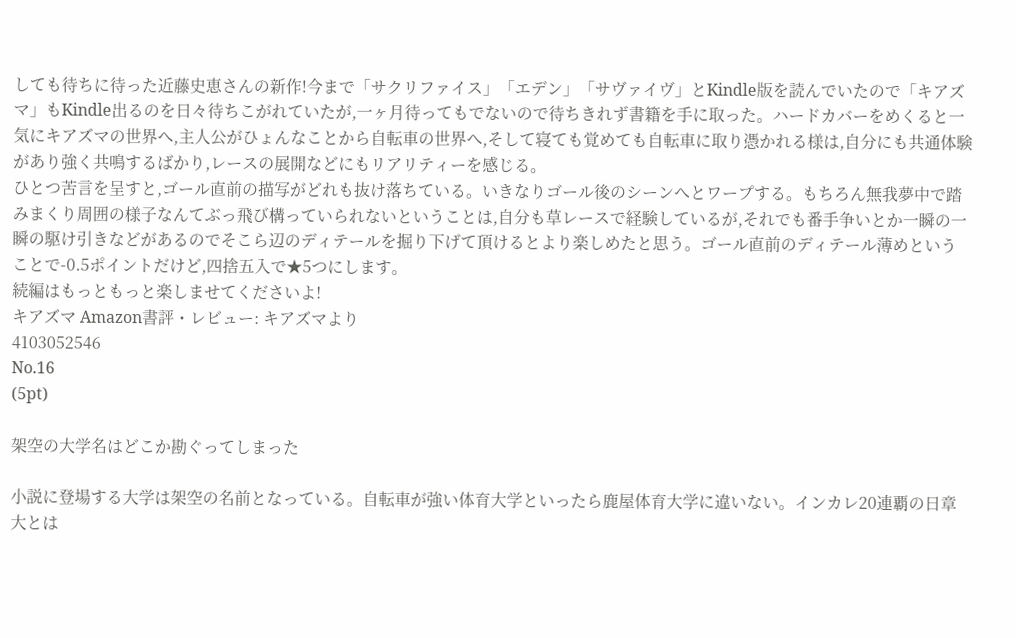しても待ちに待った近藤史恵さんの新作!今まで「サクリファイス」「エデン」「サヴァイヴ」とKindle版を読んでいたので「キアズマ」もKindle出るのを日々待ちこがれていたが,一ヶ月待ってもでないので待ちきれず書籍を手に取った。ハードカバーをめくると一気にキアズマの世界へ,主人公がひょんなことから自転車の世界へ,そして寝ても覚めても自転車に取り憑かれる様は,自分にも共通体験があり強く共鳴するばかり,レースの展開などにもリアリティーを感じる。
ひとつ苦言を呈すと,ゴール直前の描写がどれも抜け落ちている。いきなりゴール後のシーンへとワープする。もちろん無我夢中で踏みまくり周囲の様子なんてぶっ飛び構っていられないということは,自分も草レースで経験しているが,それでも番手争いとか一瞬の一瞬の駆け引きなどがあるのでそこら辺のディテールを掘り下げて頂けるとより楽しめたと思う。ゴール直前のディテール薄めということで-0.5ポイントだけど,四捨五入で★5つにします。
続編はもっともっと楽しませてくださいよ!
キアズマ Amazon書評・レビュー: キアズマより
4103052546
No.16
(5pt)

架空の大学名はどこか勘ぐってしまった

小説に登場する大学は架空の名前となっている。自転車が強い体育大学といったら鹿屋体育大学に違いない。インカレ20連覇の日章大とは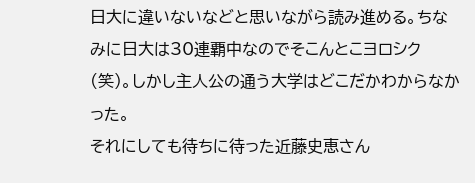日大に違いないなどと思いながら読み進める。ちなみに日大は30連覇中なのでそこんとこヨロシク(笑)。しかし主人公の通う大学はどこだかわからなかった。
それにしても待ちに待った近藤史恵さん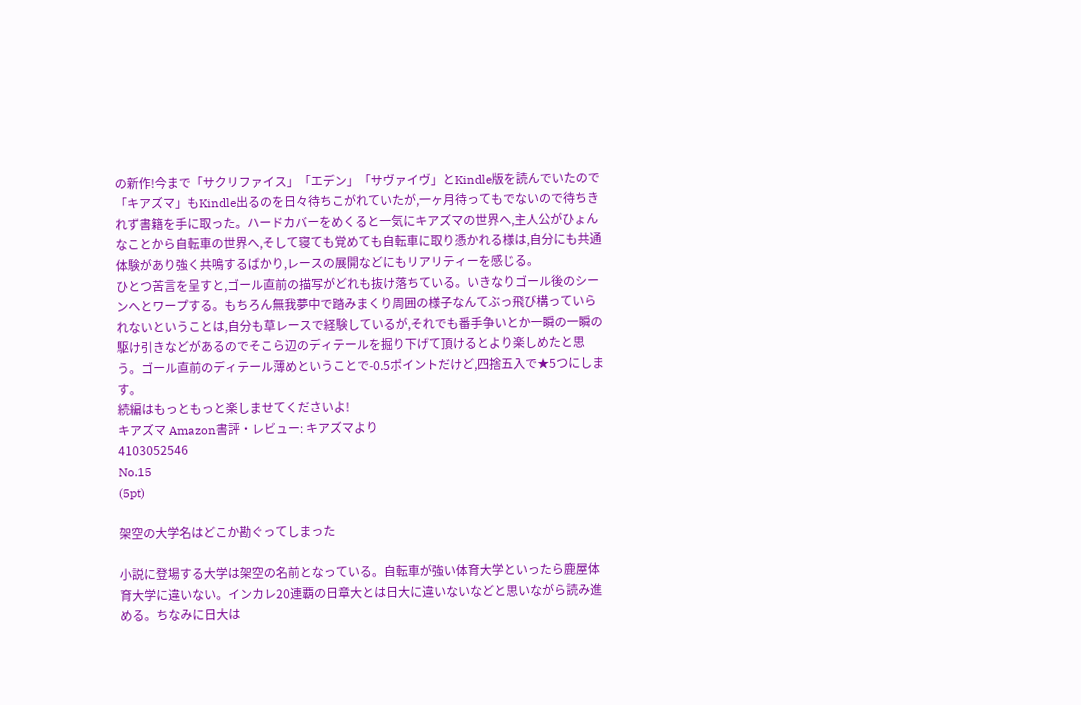の新作!今まで「サクリファイス」「エデン」「サヴァイヴ」とKindle版を読んでいたので「キアズマ」もKindle出るのを日々待ちこがれていたが,一ヶ月待ってもでないので待ちきれず書籍を手に取った。ハードカバーをめくると一気にキアズマの世界へ,主人公がひょんなことから自転車の世界へ,そして寝ても覚めても自転車に取り憑かれる様は,自分にも共通体験があり強く共鳴するばかり,レースの展開などにもリアリティーを感じる。
ひとつ苦言を呈すと,ゴール直前の描写がどれも抜け落ちている。いきなりゴール後のシーンへとワープする。もちろん無我夢中で踏みまくり周囲の様子なんてぶっ飛び構っていられないということは,自分も草レースで経験しているが,それでも番手争いとか一瞬の一瞬の駆け引きなどがあるのでそこら辺のディテールを掘り下げて頂けるとより楽しめたと思う。ゴール直前のディテール薄めということで-0.5ポイントだけど,四捨五入で★5つにします。
続編はもっともっと楽しませてくださいよ!
キアズマ Amazon書評・レビュー: キアズマより
4103052546
No.15
(5pt)

架空の大学名はどこか勘ぐってしまった

小説に登場する大学は架空の名前となっている。自転車が強い体育大学といったら鹿屋体育大学に違いない。インカレ20連覇の日章大とは日大に違いないなどと思いながら読み進める。ちなみに日大は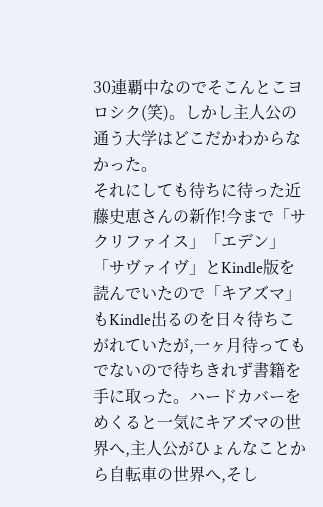30連覇中なのでそこんとこヨロシク(笑)。しかし主人公の通う大学はどこだかわからなかった。
それにしても待ちに待った近藤史恵さんの新作!今まで「サクリファイス」「エデン」「サヴァイヴ」とKindle版を読んでいたので「キアズマ」もKindle出るのを日々待ちこがれていたが,一ヶ月待ってもでないので待ちきれず書籍を手に取った。ハードカバーをめくると一気にキアズマの世界へ,主人公がひょんなことから自転車の世界へ,そし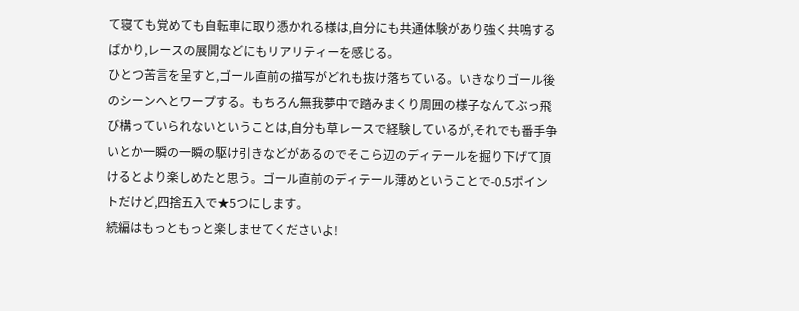て寝ても覚めても自転車に取り憑かれる様は,自分にも共通体験があり強く共鳴するばかり,レースの展開などにもリアリティーを感じる。
ひとつ苦言を呈すと,ゴール直前の描写がどれも抜け落ちている。いきなりゴール後のシーンへとワープする。もちろん無我夢中で踏みまくり周囲の様子なんてぶっ飛び構っていられないということは,自分も草レースで経験しているが,それでも番手争いとか一瞬の一瞬の駆け引きなどがあるのでそこら辺のディテールを掘り下げて頂けるとより楽しめたと思う。ゴール直前のディテール薄めということで-0.5ポイントだけど,四捨五入で★5つにします。
続編はもっともっと楽しませてくださいよ!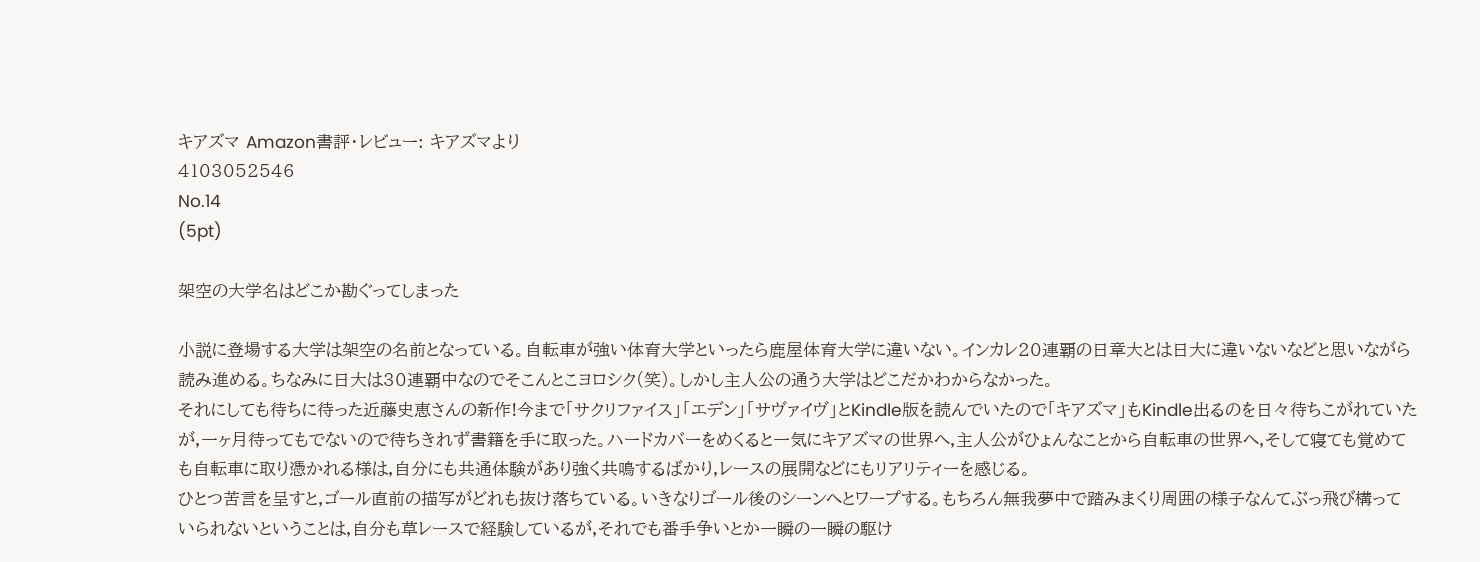キアズマ Amazon書評・レビュー: キアズマより
4103052546
No.14
(5pt)

架空の大学名はどこか勘ぐってしまった

小説に登場する大学は架空の名前となっている。自転車が強い体育大学といったら鹿屋体育大学に違いない。インカレ20連覇の日章大とは日大に違いないなどと思いながら読み進める。ちなみに日大は30連覇中なのでそこんとこヨロシク(笑)。しかし主人公の通う大学はどこだかわからなかった。
それにしても待ちに待った近藤史恵さんの新作!今まで「サクリファイス」「エデン」「サヴァイヴ」とKindle版を読んでいたので「キアズマ」もKindle出るのを日々待ちこがれていたが,一ヶ月待ってもでないので待ちきれず書籍を手に取った。ハードカバーをめくると一気にキアズマの世界へ,主人公がひょんなことから自転車の世界へ,そして寝ても覚めても自転車に取り憑かれる様は,自分にも共通体験があり強く共鳴するばかり,レースの展開などにもリアリティーを感じる。
ひとつ苦言を呈すと,ゴール直前の描写がどれも抜け落ちている。いきなりゴール後のシーンへとワープする。もちろん無我夢中で踏みまくり周囲の様子なんてぶっ飛び構っていられないということは,自分も草レースで経験しているが,それでも番手争いとか一瞬の一瞬の駆け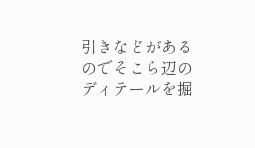引きなどがあるのでそこら辺のディテールを掘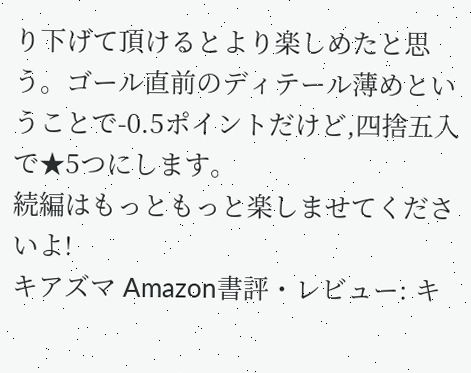り下げて頂けるとより楽しめたと思う。ゴール直前のディテール薄めということで-0.5ポイントだけど,四捨五入で★5つにします。
続編はもっともっと楽しませてくださいよ!
キアズマ Amazon書評・レビュー: キ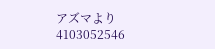アズマより
4103052546